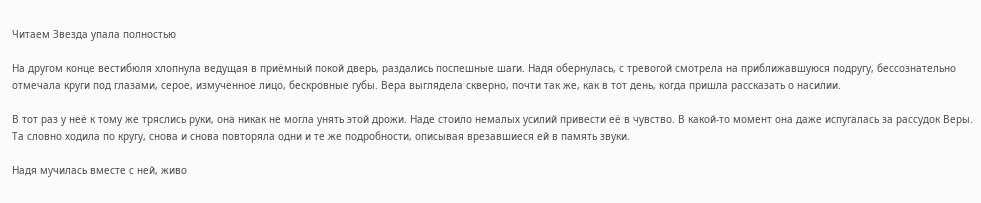Читаем Звезда упала полностью

На другом конце вестибюля хлопнула ведущая в приёмный покой дверь, раздались поспешные шаги. Надя обернулась, с тревогой смотрела на приближавшуюся подругу, бессознательно отмечала круги под глазами, серое, измученное лицо, бескровные губы. Вера выглядела скверно, почти так же, как в тот день, когда пришла рассказать о насилии.

В тот раз у неё к тому же тряслись руки, она никак не могла унять этой дрожи. Наде стоило немалых усилий привести её в чувство. В какой-то момент она даже испугалась за рассудок Веры. Та словно ходила по кругу, снова и снова повторяла одни и те же подробности, описывая врезавшиеся ей в память звуки.

Надя мучилась вместе с ней, живо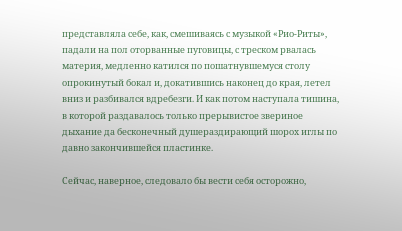представляла себе, как, смешиваясь с музыкой «Рио-Риты», падали на пол оторванные пуговицы, с треском рвалась материя, медленно катился по пошатнувшемуся столу опрокинутый бокал и, докатившись наконец до края, летел вниз и разбивался вдребезги. И как потом наступала тишина, в которой раздавалось только прерывистое звериное дыхание да бесконечный душераздирающий шорох иглы по давно закончившейся пластинке.

Сейчас, наверное, следовало бы вести себя осторожно,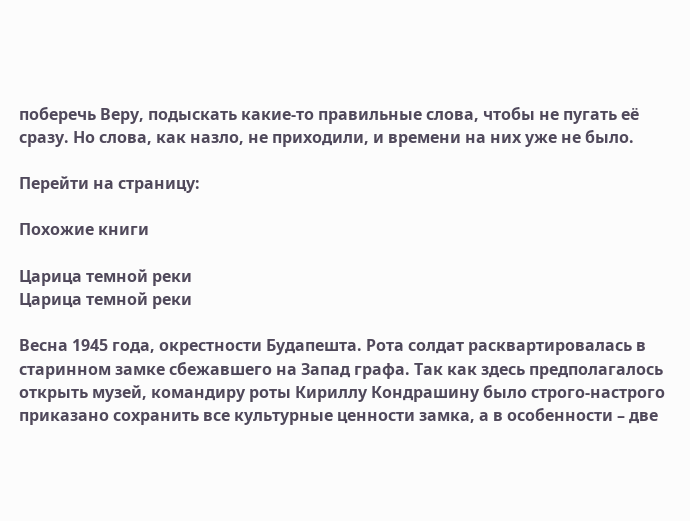поберечь Веру, подыскать какие-то правильные слова, чтобы не пугать её сразу. Но слова, как назло, не приходили, и времени на них уже не было.

Перейти на страницу:

Похожие книги

Царица темной реки
Царица темной реки

Весна 1945 года, окрестности Будапешта. Рота солдат расквартировалась в старинном замке сбежавшего на Запад графа. Так как здесь предполагалось открыть музей, командиру роты Кириллу Кондрашину было строго-настрого приказано сохранить все культурные ценности замка, а в особенности – две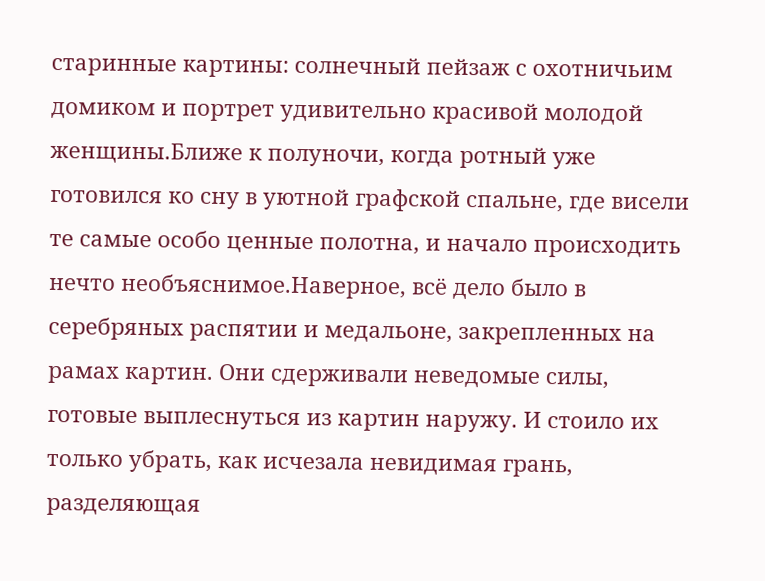старинные картины: солнечный пейзаж с охотничьим домиком и портрет удивительно красивой молодой женщины.Ближе к полуночи, когда ротный уже готовился ко сну в уютной графской спальне, где висели те самые особо ценные полотна, и начало происходить нечто необъяснимое.Наверное, всё дело было в серебряных распятии и медальоне, закрепленных на рамах картин. Они сдерживали неведомые силы, готовые выплеснуться из картин наружу. И стоило их только убрать, как исчезала невидимая грань, разделяющая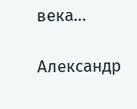века…

Александр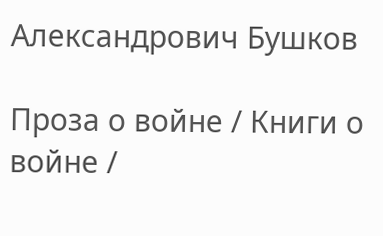Александрович Бушков

Проза о войне / Книги о войне /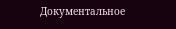Документальное